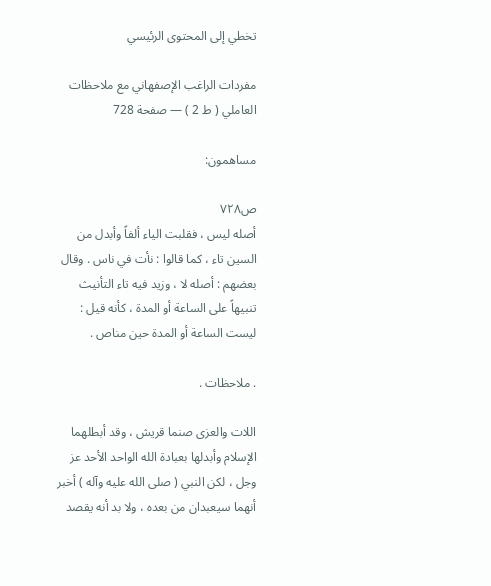تخطي إلى المحتوى الرئيسي

مفردات الراغب الإصفهاني مع ملاحظات العاملي ( ط 2 ) — صفحة 728

مساهمون:

ص٧٢٨
أصله ليس ، فقلبت الياء ألفاً وأبدل من السين تاء ، كما قالوا : نأت في ناس . وقال بعضهم : أصله لا ، وزيد فيه تاء التأنيث تنبيهاً على الساعة أو المدة ، كأنه قيل : ليست الساعة أو المدة حين مناص .

. ملاحظات .

اللات والعزى صنما قريش ، وقد أبطلهما الإسلام وأبدلها بعبادة الله الواحد الأحد عز وجل ، لكن النبي ( صلى الله عليه وآله ) أخبر أنهما سيعبدان من بعده ، ولا بد أنه يقصد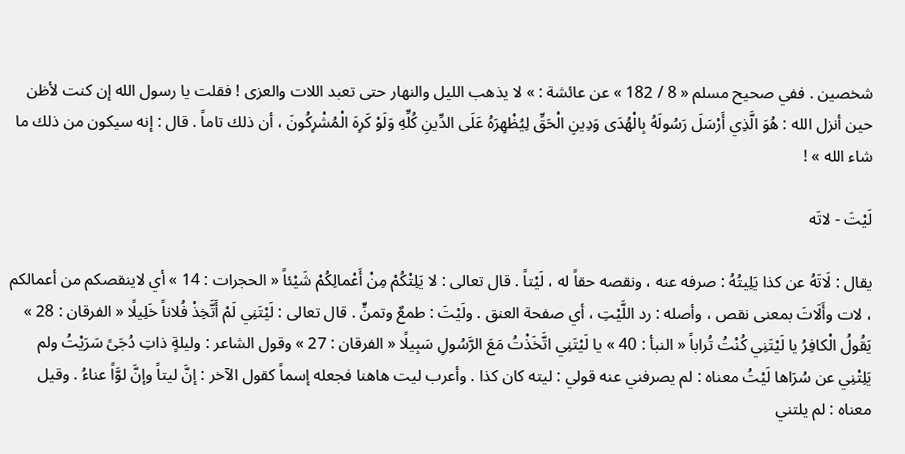شخصين . ففي صحيح مسلم « 8 / 182 » عن عائشة : » لا يذهب الليل والنهار حتى تعبد اللات والعزى ! فقلت يا رسول الله إن كنت لأظن حين أنزل الله : هُوَ الَّذِي أَرْسَلَ رَسُولَهُ بِالْهُدَى وَدِينِ الْحَقِّ لِيُظْهِرَهُ عَلَى الدِّينِ كُلِّهِ وَلَوْ كَرِهَ الْمُشْرِكُونَ ، أن ذلك تاماً . قال : إنه سيكون من ذلك ما شاء الله » !

لَيْتَ - لاتَه

يقال : لَاتَهُ عن كذا يَلِيتُهُ : صرفه عنه ، ونقصه حقاً له ، لَيْتاً . قال تعالى : لا يَلِتْكُمْ مِنْ أَعْمالِكُمْ شَيْئاً « الحجرات : 14 » أي لاينقصكم من أعمالكم ، لات وأَلَاتَ بمعنى نقص ، وأصله : رد اللَّيْتِ ، أي صفحة العنق . ولَيْتَ : طمعٌ وتمنٍّ . قال تعالى : لَيْتَنِي لَمْ أَتَّخِذْ فُلاناً خَلِيلًا « الفرقان : 28 » يَقُولُ الْكافِرُ يا لَيْتَنِي كُنْتُ تُراباً « النبأ : 40 » يا لَيْتَنِي اتَّخَذْتُ مَعَ الرَّسُولِ سَبِيلًا « الفرقان : 27 » وقول الشاعر : وليلةٍ ذاتِ دُجَىً سَرَيْتُ ولم يَلِتْنِي عن سُرَاها لَيْتُ معناه : لم يصرفني عنه قولي : ليته كان كذا . وأعرب ليت هاهنا فجعله إسماً كقول الآخر : إنَّ ليتاً وإنَّ لوَّاً عناءُ . وقيل معناه : لم يلتني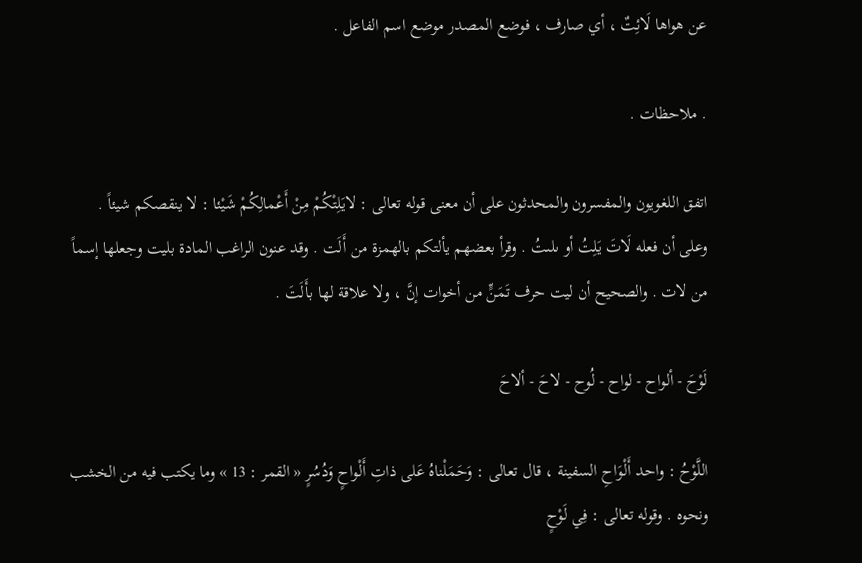عن هواها لَائِتٌ ، أي صارف ، فوضع المصدر موضع اسم الفاعل .

. ملاحظات .

اتفق اللغويون والمفسرون والمحدثون على أن معنى قوله تعالى : لايَلِتْكُمْ مِنْ أَعْمالِكُمْ شَيْئا : لا ينقصكم شيئاً . وعلى أن فعله لَاتَ يَلِتُ أو ىلىتُ . وقرأ بعضهم يألتكم بالهمزة من أَلَت . وقد عنون الراغب المادة بليت وجعلها إسماً من لات . والصحيح أن ليت حرف تَمَنٍّ من أخوات إنَّ ، ولا علاقة لها بأَلَتَ .

لَوْحَ - ألواح - لواح - لُوح - لاحَ - ألاحَ

اللَّوْحُ : واحد أَلْوَاحِ السفينة ، قال تعالى : وَحَمَلْناهُ عَلى ذاتِ أَلْواحٍ وَدُسُرٍ « القمر : 13 » وما يكتب فيه من الخشب ونحوه . وقوله تعالى : فِي لَوْحٍ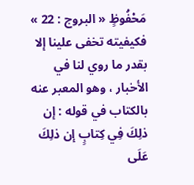مَحْفُوظٍ « البروج : 22 » فكيفيته تخفى علينا إلا بقدر ما روي لنا في الأخبار ، وهو المعبر عنه بالكتاب في قوله : إن ذلِكَ فِي كِتابٍ إن ذلِكَ عَلَى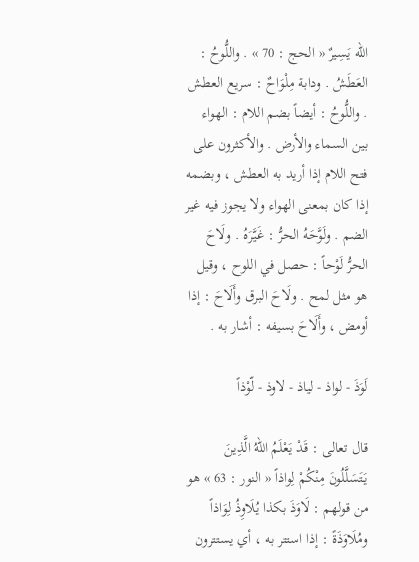الله يَسِيرٌ « الحج : 70 » . واللُّوحُ : العَطَشُ . ودابة مِلْوَاحٌ : سريع العطش . واللُّوحُ : أيضاً بضم اللام : الهواء بين السماء والأرض . والأكثرون على فتح اللام إذا أريد به العطش ، وبضمه إذا كان بمعنى الهواء ولا يجوز فيه غير الضم . ولَوَّحَهُ الحرُّ : غَيَّرَهُ . ولَاحَ الحرُّ لَوْحاً : حصل في اللوح ، وقيل هو مثل لمح . ولَاحَ البرق وأَلَاحَ : إذا أومض ، وأَلَاحَ بسيفه : أشار به .

لَوَذَ - لواذ - لياذ - لاوذ - لّوْذاً

قال تعالى : قَدْ يَعْلَمُ اللهُ الَّذِينَ يَتَسَلَّلُونَ مِنْكُمْ لِواذاً « النور : 63 » هو من قولهم : لَاوَذَ بكذا يُلَاوِذُ لِوَاذاً ومُلَاوَذَةً : إذا استتر به ، أي يستترون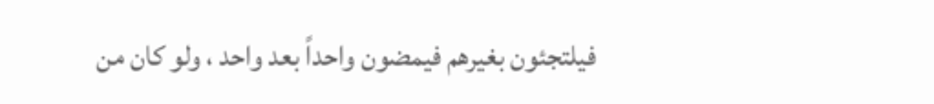فيلتجئون بغيرهم فيمضون واحداً بعد واحد ، ولو كان من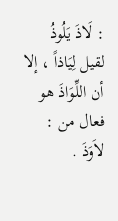: لَاذَ يَلُوذُ لقيل لِيَاذاً ، إلا أن اللِّوَاذَ هو فعال من : لاَوَذَ .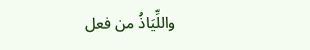واللِّيَاذُ من فعل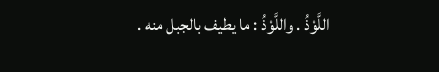اللَّوْذُ . واللَّوْذُ : ما يطيف بالجبل منه .